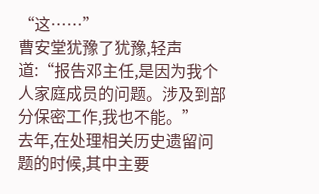“这……”
曹安堂犹豫了犹豫,轻声道:“报告邓主任,是因为我个人家庭成员的问题。涉及到部分保密工作,我也不能。”
去年,在处理相关历史遗留问题的时候,其中主要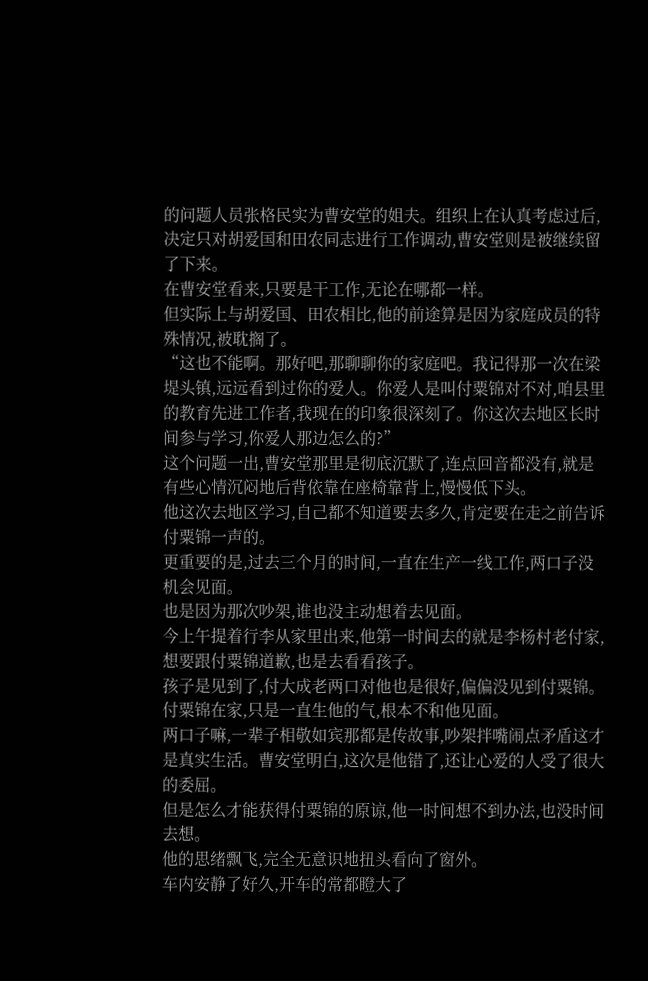的问题人员张格民实为曹安堂的姐夫。组织上在认真考虑过后,决定只对胡爱国和田农同志进行工作调动,曹安堂则是被继续留了下来。
在曹安堂看来,只要是干工作,无论在哪都一样。
但实际上与胡爱国、田农相比,他的前途算是因为家庭成员的特殊情况,被耽搁了。
“这也不能啊。那好吧,那聊聊你的家庭吧。我记得那一次在梁堤头镇,远远看到过你的爱人。你爱人是叫付粟锦对不对,咱县里的教育先进工作者,我现在的印象很深刻了。你这次去地区长时间参与学习,你爱人那边怎么的?”
这个问题一出,曹安堂那里是彻底沉默了,连点回音都没有,就是有些心情沉闷地后背依靠在座椅靠背上,慢慢低下头。
他这次去地区学习,自己都不知道要去多久,肯定要在走之前告诉付粟锦一声的。
更重要的是,过去三个月的时间,一直在生产一线工作,两口子没机会见面。
也是因为那次吵架,谁也没主动想着去见面。
今上午提着行李从家里出来,他第一时间去的就是李杨村老付家,想要跟付粟锦道歉,也是去看看孩子。
孩子是见到了,付大成老两口对他也是很好,偏偏没见到付粟锦。
付粟锦在家,只是一直生他的气,根本不和他见面。
两口子嘛,一辈子相敬如宾那都是传故事,吵架拌嘴闹点矛盾这才是真实生活。曹安堂明白,这次是他错了,还让心爱的人受了很大的委屈。
但是怎么才能获得付粟锦的原谅,他一时间想不到办法,也没时间去想。
他的思绪飘飞,完全无意识地扭头看向了窗外。
车内安静了好久,开车的常都瞪大了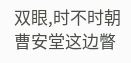双眼,时不时朝曹安堂这边瞥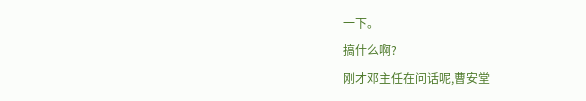一下。
搞什么啊?
刚才邓主任在问话呢,曹安堂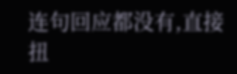连句回应都没有,直接扭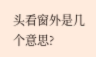头看窗外是几个意思?